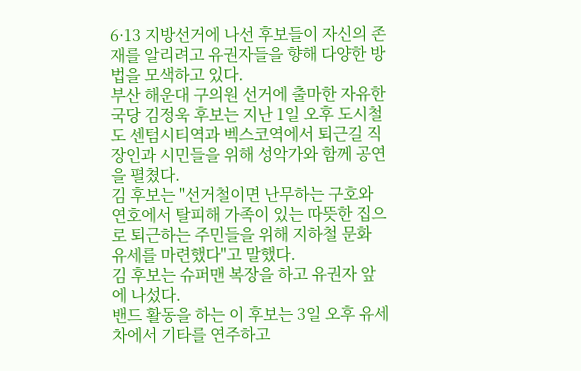6·13 지방선거에 나선 후보들이 자신의 존재를 알리려고 유권자들을 향해 다양한 방법을 모색하고 있다.
부산 해운대 구의원 선거에 출마한 자유한국당 김정욱 후보는 지난 1일 오후 도시철도 센텀시티역과 벡스코역에서 퇴근길 직장인과 시민들을 위해 성악가와 함께 공연을 펼쳤다.
김 후보는 "선거철이면 난무하는 구호와 연호에서 탈피해 가족이 있는 따뜻한 집으로 퇴근하는 주민들을 위해 지하철 문화 유세를 마련했다"고 말했다.
김 후보는 슈퍼맨 복장을 하고 유권자 앞에 나섰다.
밴드 활동을 하는 이 후보는 3일 오후 유세차에서 기타를 연주하고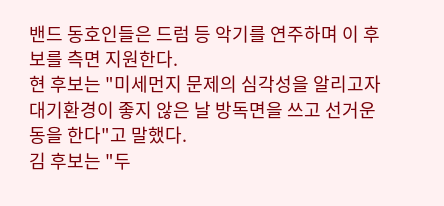밴드 동호인들은 드럼 등 악기를 연주하며 이 후보를 측면 지원한다.
현 후보는 "미세먼지 문제의 심각성을 알리고자 대기환경이 좋지 않은 날 방독면을 쓰고 선거운동을 한다"고 말했다.
김 후보는 "두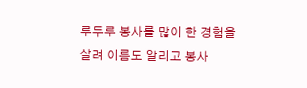루두루 봉사를 많이 한 경험을 살려 이름도 알리고 봉사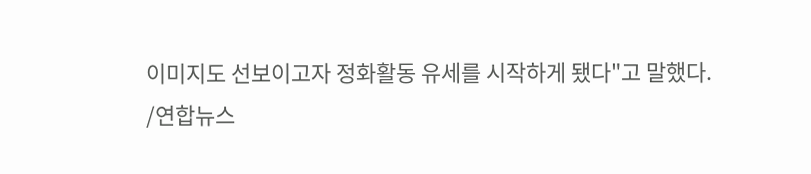이미지도 선보이고자 정화활동 유세를 시작하게 됐다"고 말했다.
/연합뉴스